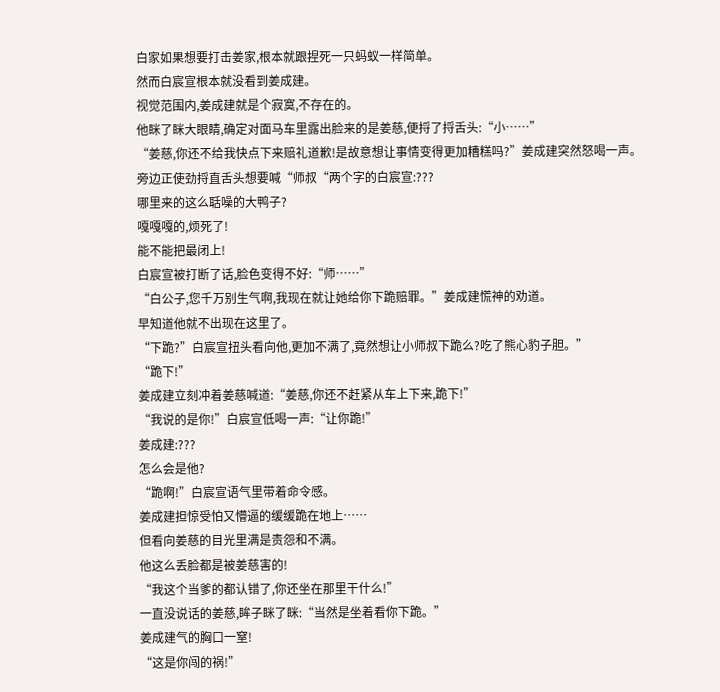白家如果想要打击姜家,根本就跟捏死一只蚂蚁一样简单。
然而白宸宣根本就没看到姜成建。
视觉范围内,姜成建就是个寂寞,不存在的。
他眯了眯大眼睛,确定对面马车里露出脸来的是姜慈,便捋了捋舌头:“小……”
“姜慈,你还不给我快点下来赔礼道歉!是故意想让事情变得更加糟糕吗?”姜成建突然怒喝一声。
旁边正使劲捋直舌头想要喊“师叔“两个字的白宸宣:???
哪里来的这么聒噪的大鸭子?
嘎嘎嘎的,烦死了!
能不能把最闭上!
白宸宣被打断了话,脸色变得不好:“师……”
“白公子,您千万别生气啊,我现在就让她给你下跪赔罪。”姜成建慌神的劝道。
早知道他就不出现在这里了。
“下跪?”白宸宣扭头看向他,更加不满了,竟然想让小师叔下跪么?吃了熊心豹子胆。”
“跪下!”
姜成建立刻冲着姜慈喊道:“姜慈,你还不赶紧从车上下来,跪下!”
“我说的是你!”白宸宣低喝一声:“让你跪!”
姜成建:???
怎么会是他?
“跪啊!”白宸宣语气里带着命令感。
姜成建担惊受怕又懵逼的缓缓跪在地上……
但看向姜慈的目光里满是责怨和不满。
他这么丢脸都是被姜慈害的!
“我这个当爹的都认错了,你还坐在那里干什么!”
一直没说话的姜慈,眸子眯了眯:“当然是坐着看你下跪。”
姜成建气的胸口一窒!
“这是你闯的祸!”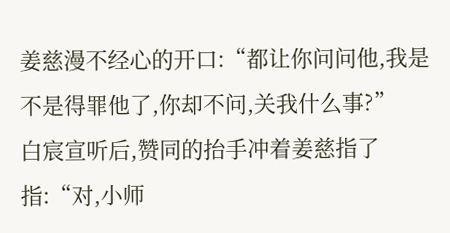姜慈漫不经心的开口:“都让你问问他,我是不是得罪他了,你却不问,关我什么事?”
白宸宣听后,赞同的抬手冲着姜慈指了指:“对,小师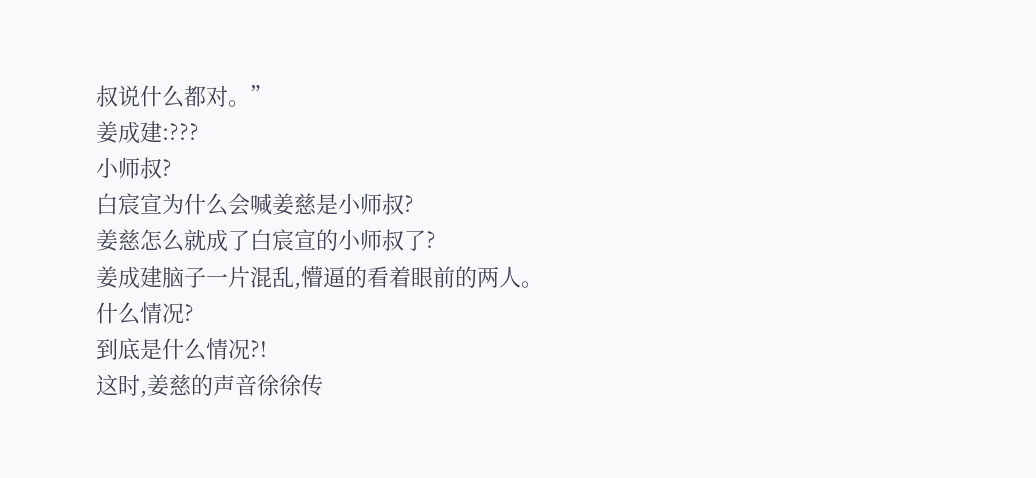叔说什么都对。”
姜成建:???
小师叔?
白宸宣为什么会喊姜慈是小师叔?
姜慈怎么就成了白宸宣的小师叔了?
姜成建脑子一片混乱,懵逼的看着眼前的两人。
什么情况?
到底是什么情况?!
这时,姜慈的声音徐徐传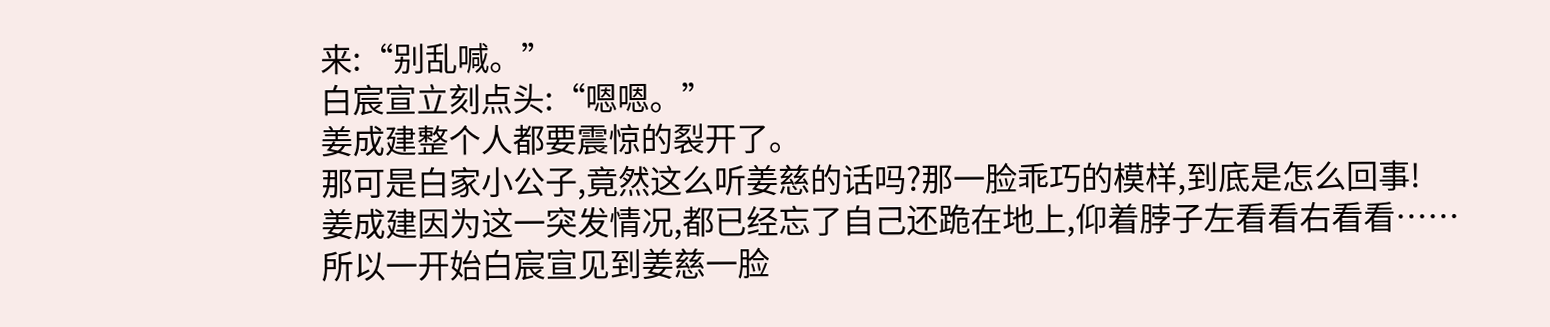来:“别乱喊。”
白宸宣立刻点头:“嗯嗯。”
姜成建整个人都要震惊的裂开了。
那可是白家小公子,竟然这么听姜慈的话吗?那一脸乖巧的模样,到底是怎么回事!
姜成建因为这一突发情况,都已经忘了自己还跪在地上,仰着脖子左看看右看看……
所以一开始白宸宣见到姜慈一脸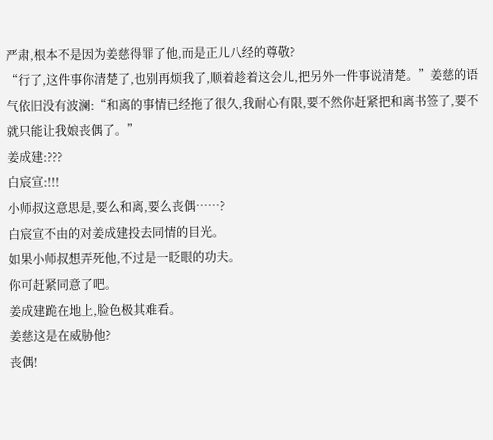严肃,根本不是因为姜慈得罪了他,而是正儿八经的尊敬?
“行了,这件事你清楚了,也别再烦我了,顺着趁着这会儿,把另外一件事说清楚。”姜慈的语气依旧没有波澜:“和离的事情已经拖了很久,我耐心有限,要不然你赶紧把和离书签了,要不就只能让我娘丧偶了。”
姜成建:???
白宸宣:!!!
小师叔这意思是,要么和离,要么丧偶……?
白宸宣不由的对姜成建投去同情的目光。
如果小师叔想弄死他,不过是一眨眼的功夫。
你可赶紧同意了吧。
姜成建跪在地上,脸色极其难看。
姜慈这是在威胁他?
丧偶!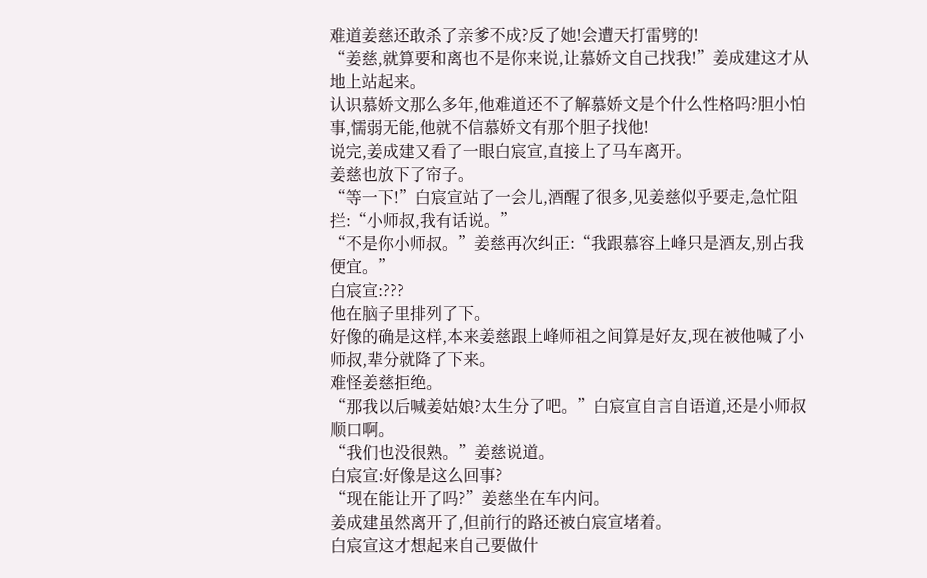难道姜慈还敢杀了亲爹不成?反了她!会遭天打雷劈的!
“姜慈,就算要和离也不是你来说,让慕娇文自己找我!”姜成建这才从地上站起来。
认识慕娇文那么多年,他难道还不了解慕娇文是个什么性格吗?胆小怕事,懦弱无能,他就不信慕娇文有那个胆子找他!
说完,姜成建又看了一眼白宸宣,直接上了马车离开。
姜慈也放下了帘子。
“等一下!”白宸宣站了一会儿,酒醒了很多,见姜慈似乎要走,急忙阻拦:“小师叔,我有话说。”
“不是你小师叔。”姜慈再次纠正:“我跟慕容上峰只是酒友,别占我便宜。”
白宸宣:???
他在脑子里排列了下。
好像的确是这样,本来姜慈跟上峰师祖之间算是好友,现在被他喊了小师叔,辈分就降了下来。
难怪姜慈拒绝。
“那我以后喊姜姑娘?太生分了吧。”白宸宣自言自语道,还是小师叔顺口啊。
“我们也没很熟。”姜慈说道。
白宸宣:好像是这么回事?
“现在能让开了吗?”姜慈坐在车内问。
姜成建虽然离开了,但前行的路还被白宸宣堵着。
白宸宣这才想起来自己要做什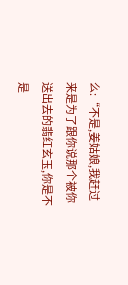么:“不是,姜姑娘,我赶过来是为了跟你说那个被你送出去的翡红玄玉,你是不是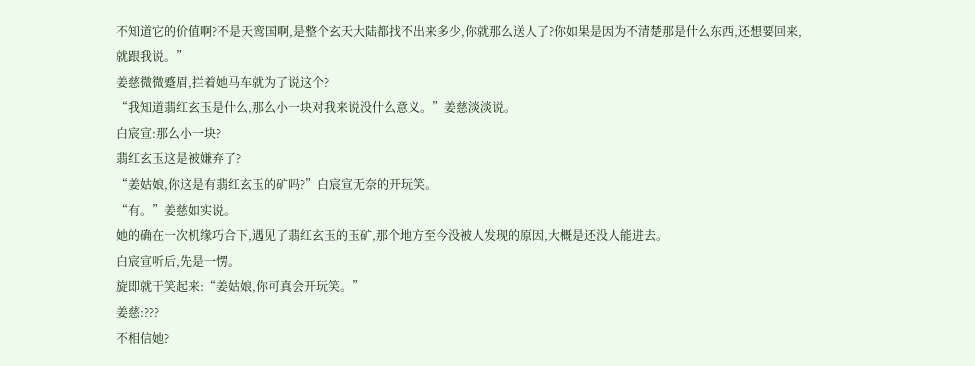不知道它的价值啊?不是天鸾国啊,是整个玄天大陆都找不出来多少,你就那么送人了?你如果是因为不清楚那是什么东西,还想要回来,就跟我说。”
姜慈微微蹙眉,拦着她马车就为了说这个?
“我知道翡红玄玉是什么,那么小一块对我来说没什么意义。”姜慈淡淡说。
白宸宣:那么小一块?
翡红玄玉这是被嫌弃了?
“姜姑娘,你这是有翡红玄玉的矿吗?”白宸宣无奈的开玩笑。
“有。”姜慈如实说。
她的确在一次机缘巧合下,遇见了翡红玄玉的玉矿,那个地方至今没被人发现的原因,大概是还没人能进去。
白宸宣听后,先是一愣。
旋即就干笑起来:“姜姑娘,你可真会开玩笑。”
姜慈:???
不相信她?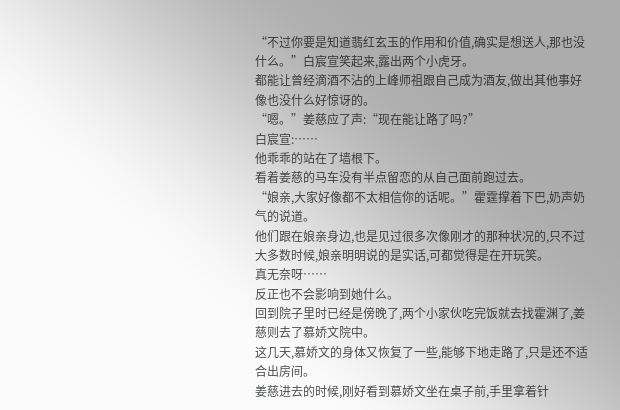“不过你要是知道翡红玄玉的作用和价值,确实是想送人,那也没什么。”白宸宣笑起来,露出两个小虎牙。
都能让曾经滴酒不沾的上峰师祖跟自己成为酒友,做出其他事好像也没什么好惊讶的。
“嗯。”姜慈应了声:“现在能让路了吗?”
白宸宣:……
他乖乖的站在了墙根下。
看着姜慈的马车没有半点留恋的从自己面前跑过去。
“娘亲,大家好像都不太相信你的话呢。”霍霆撑着下巴,奶声奶气的说道。
他们跟在娘亲身边,也是见过很多次像刚才的那种状况的,只不过大多数时候,娘亲明明说的是实话,可都觉得是在开玩笑。
真无奈呀……
反正也不会影响到她什么。
回到院子里时已经是傍晚了,两个小家伙吃完饭就去找霍渊了,姜慈则去了慕娇文院中。
这几天,慕娇文的身体又恢复了一些,能够下地走路了,只是还不适合出房间。
姜慈进去的时候,刚好看到慕娇文坐在桌子前,手里拿着针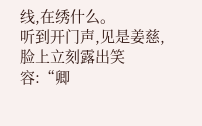线,在绣什么。
听到开门声,见是姜慈,脸上立刻露出笑容:“卿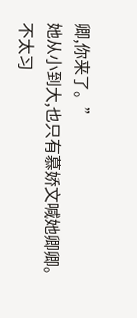卿,你来了。”
她从小到大,也只有慕娇文喊她卿卿。
不太习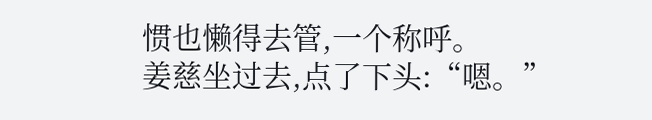惯也懒得去管,一个称呼。
姜慈坐过去,点了下头:“嗯。”